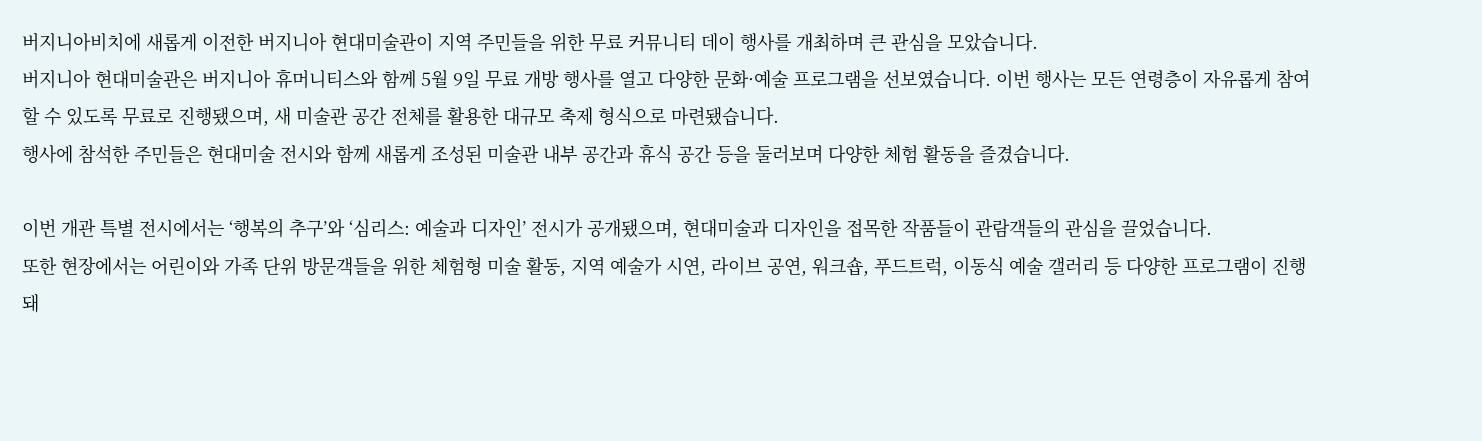버지니아비치에 새롭게 이전한 버지니아 현대미술관이 지역 주민들을 위한 무료 커뮤니티 데이 행사를 개최하며 큰 관심을 모았습니다.
버지니아 현대미술관은 버지니아 휴머니티스와 함께 5월 9일 무료 개방 행사를 열고 다양한 문화·예술 프로그램을 선보였습니다. 이번 행사는 모든 연령층이 자유롭게 참여할 수 있도록 무료로 진행됐으며, 새 미술관 공간 전체를 활용한 대규모 축제 형식으로 마련됐습니다.
행사에 참석한 주민들은 현대미술 전시와 함께 새롭게 조성된 미술관 내부 공간과 휴식 공간 등을 둘러보며 다양한 체험 활동을 즐겼습니다.

이번 개관 특별 전시에서는 ‘행복의 추구’와 ‘심리스: 예술과 디자인’ 전시가 공개됐으며, 현대미술과 디자인을 접목한 작품들이 관람객들의 관심을 끌었습니다.
또한 현장에서는 어린이와 가족 단위 방문객들을 위한 체험형 미술 활동, 지역 예술가 시연, 라이브 공연, 워크숍, 푸드트럭, 이동식 예술 갤러리 등 다양한 프로그램이 진행돼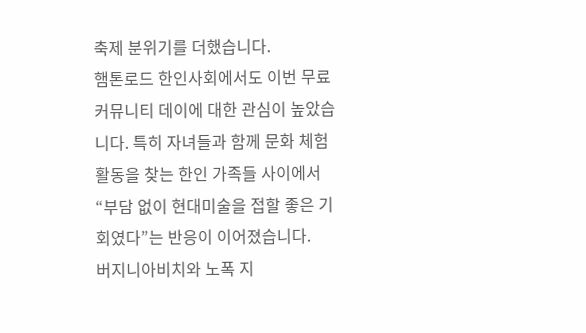축제 분위기를 더했습니다.
햄톤로드 한인사회에서도 이번 무료 커뮤니티 데이에 대한 관심이 높았습니다. 특히 자녀들과 함께 문화 체험 활동을 찾는 한인 가족들 사이에서 “부담 없이 현대미술을 접할 좋은 기회였다”는 반응이 이어졌습니다.
버지니아비치와 노폭 지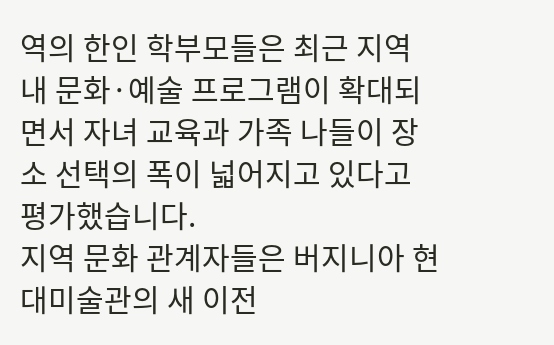역의 한인 학부모들은 최근 지역 내 문화·예술 프로그램이 확대되면서 자녀 교육과 가족 나들이 장소 선택의 폭이 넓어지고 있다고 평가했습니다.
지역 문화 관계자들은 버지니아 현대미술관의 새 이전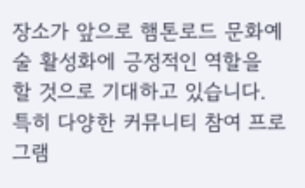장소가 앞으로 햄톤로드 문화예술 활성화에 긍정적인 역할을 할 것으로 기대하고 있습니다. 특히 다양한 커뮤니티 참여 프로그램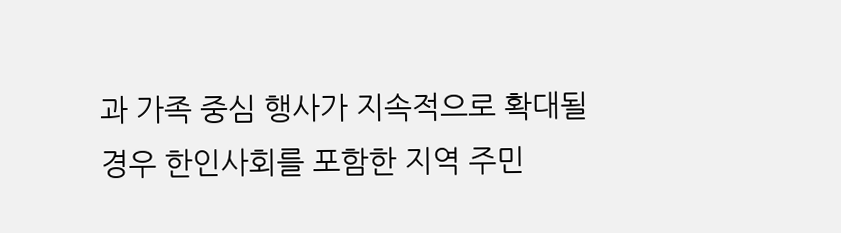과 가족 중심 행사가 지속적으로 확대될 경우 한인사회를 포함한 지역 주민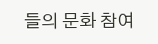들의 문화 참여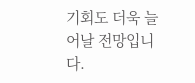기회도 더욱 늘어날 전망입니다.